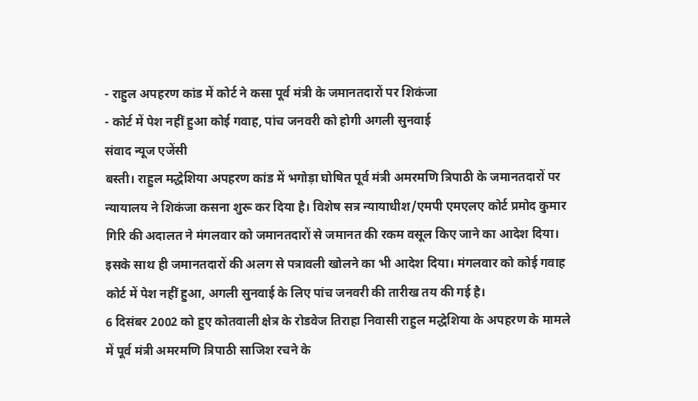- राहुल अपहरण कांड में कोर्ट ने कसा पूर्व मंत्री के जमानतदारों पर शिकंजा
- कोर्ट में पेश नहीं हुआ कोई गवाह, पांच जनवरी को होगी अगली सुनवाई
संवाद न्यूज एजेंसी
बस्ती। राहुल मद्धेशिया अपहरण कांड में भगोड़ा घोषित पूर्व मंत्री अमरमणि त्रिपाठी के जमानतदारों पर न्यायालय ने शिकंजा कसना शुरू कर दिया है। विशेष सत्र न्यायाधीश/एमपी एमएलए कोर्ट प्रमोद कुमार गिरि की अदालत ने मंगलवार को जमानतदारों से जमानत की रकम वसूल किए जाने का आदेश दिया। इसके साथ ही जमानतदारों की अलग से पत्रावली खोलने का भी आदेश दिया। मंगलवार को कोई गवाह कोर्ट में पेश नहीं हुआ, अगली सुनवाई के लिए पांच जनवरी की तारीख तय की गई है।
6 दिसंबर 2002 को हुए कोतवाली क्षेत्र के रोडवेज तिराहा निवासी राहुल मद्धेशिया के अपहरण के मामले में पूर्व मंत्री अमरमणि त्रिपाठी साजिश रचने के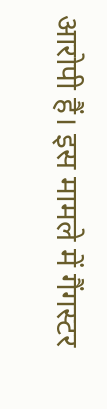आरोपी हैं। इस मामले में गैंगस्टर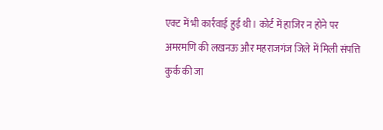एक्ट में भी कार्रवाई हुई थी। कोर्ट में हाजिर न होने पर अमरमणि की लखनऊ और महराजगंज जिले में मिली संपत्ति कुर्क की जा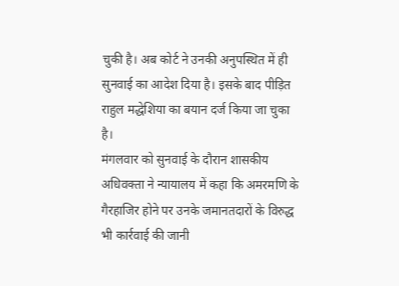चुकी है। अब कोर्ट ने उनकी अनुपस्थित में ही सुनवाई का आदेश दिया है। इसके बाद पीड़ित राहुल मद्धेशिया का बयान दर्ज किया जा चुका है।
मंगलवार को सुनवाई के दौरान शासकीय अधिवक्ता ने न्यायालय में कहा कि अमरमणि के गैरहाजिर होने पर उनके जमानतदारों के विरुद्ध भी कार्रवाई की जानी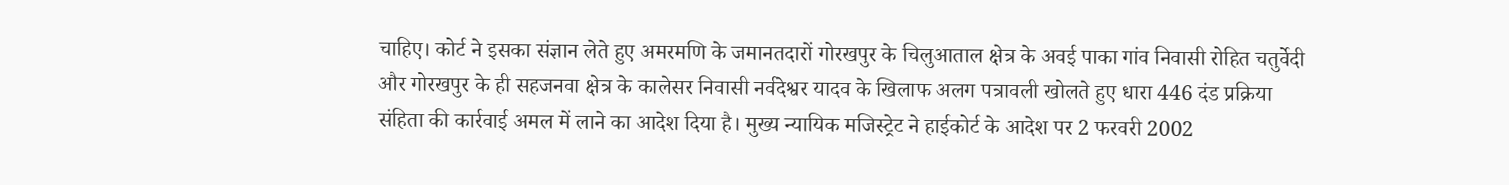चाहिए। कोर्ट ने इसका संज्ञान लेते हुए अमरमणि के जमानतदारों गोरखपुर के चिलुआताल क्षेत्र के अवई पाका गांव निवासी रोहित चतुर्वेदी और गोरखपुर के ही सहजनवा क्षेत्र के कालेसर निवासी नर्वदेश्वर यादव के खिलाफ अलग पत्रावली खोलते हुए धारा 446 दंड प्रक्रिया संहिता की कार्रवाई अमल में लाने का आदेश दिया है। मुख्य न्यायिक मजिस्ट्रेट ने हाईकोर्ट के आदेश पर 2 फरवरी 2002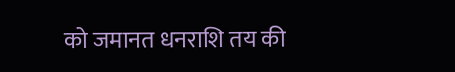को जमानत धनराशि तय की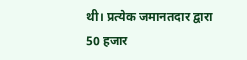थी। प्रत्येक जमानतदार द्वारा 50 हजार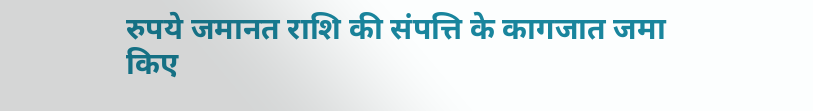रुपये जमानत राशि की संपत्ति के कागजात जमा किए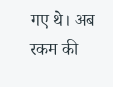गए थे। अब रकम की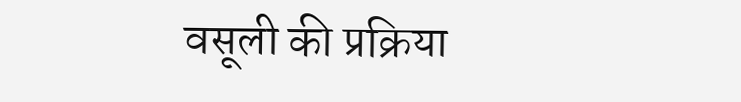वसूली की प्रक्रिया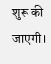शुरू की जाएगी।